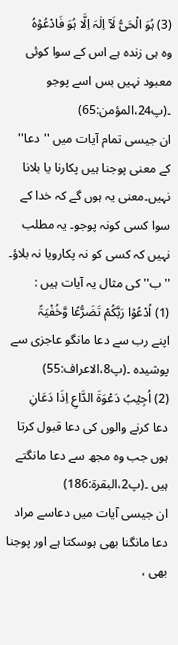(3) ہُوَ الْحَیُّ لَاۤ اِلٰہَ اِلَّا ہُوَ فَادْعُوۡہُ
وہ ہی زندہ ہے اس کے سوا کوئی معبود نہیں بس اسے پوجو ۔(پ24،المؤمن:65)
ان جیسی تمام آیات میں ''دعا'' کے معنی پوجنا ہیں پکارنا یا بلانا نہیں۔معنی یہ ہوں گے کہ خدا کے سوا کسی کونہ پوجو۔ یہ مطلب نہیں کہ کسی کو نہ پکارویا نہ بلاؤ۔
''ب'' کی مثال یہ آیات ہیں :
(1) اُدْعُوۡا رَبَّکُمْ تَضَرُّعًا وَّخُفْیَۃً
اپنے رب سے دعا مانگو عاجزی سے پوشیدہ ۔(پ8،الاعراف:55)
(2) اُجِیۡبُ دَعْوَۃَ الدَّاعِ اِذَا دَعَانِ
دعا کرنے والوں کی دعا قبول کرتا ہوں جب وہ مجھ سے دعا مانگتے ہیں ۔(پ2،البقرۃ:186)
ان جیسی آیات میں دعاسے مراد دعا مانگنا بھی ہوسکتا ہے اور پوجنا بھی ،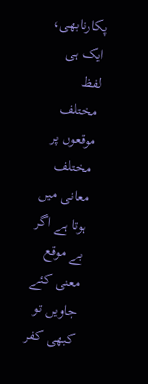پکارنابھی، ایک ہی لفظ مختلف موقعوں پر مختلف معانی میں ہوتا ہے اگر بے موقع معنی کئے جاویں تو کبھی کفر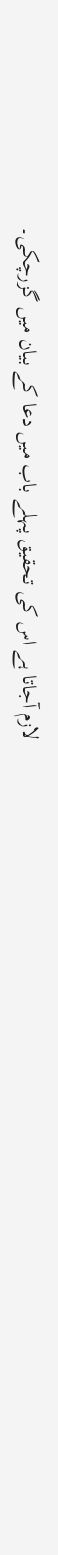لازم آجاتا ہے اس کی تحقیق پہلے باب میں دعا کے بیان میں گزرچکی۔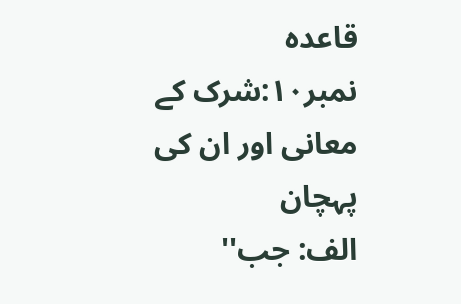قاعدہ نمبر۱۰:شرک کے معانی اور ان کی پہچان
الف: جب''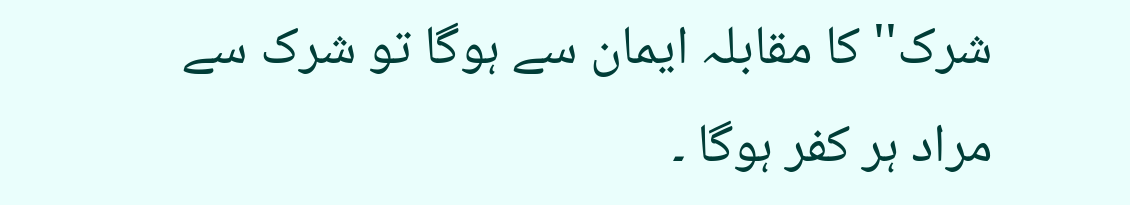شرک'' کا مقابلہ ایمان سے ہوگا تو شرک سے مراد ہر کفر ہوگا ۔